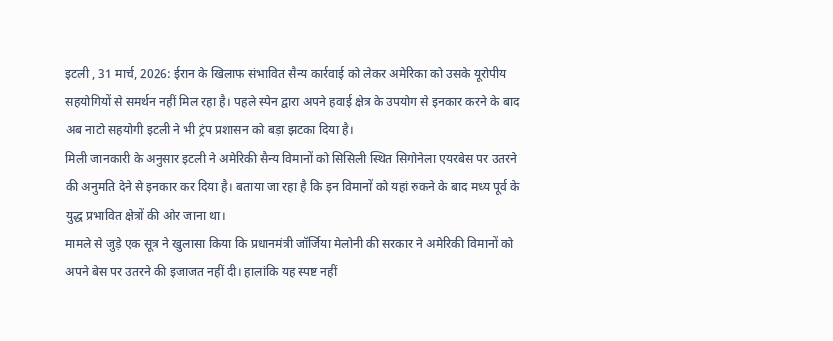इटली , 31 मार्च, 2026: ईरान के खिलाफ संभावित सैन्य कार्रवाई को लेकर अमेरिका को उसके यूरोपीय सहयोगियों से समर्थन नहीं मिल रहा है। पहले स्पेन द्वारा अपने हवाई क्षेत्र के उपयोग से इनकार करने के बाद अब नाटो सहयोगी इटली ने भी ट्रंप प्रशासन को बड़ा झटका दिया है।
मिली जानकारी के अनुसार इटली ने अमेरिकी सैन्य विमानों को सिसिली स्थित सिगोनेला एयरबेस पर उतरने की अनुमति देने से इनकार कर दिया है। बताया जा रहा है कि इन विमानों को यहां रुकने के बाद मध्य पूर्व के युद्ध प्रभावित क्षेत्रों की ओर जाना था।
मामले से जुड़े एक सूत्र ने खुलासा किया कि प्रधानमंत्री जॉर्जिया मेलोनी की सरकार ने अमेरिकी विमानों को अपने बेस पर उतरने की इजाजत नहीं दी। हालांकि यह स्पष्ट नहीं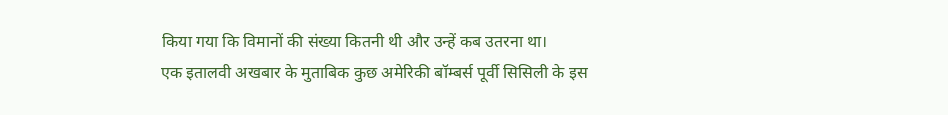किया गया कि विमानों की संख्या कितनी थी और उन्हें कब उतरना था।
एक इतालवी अखबार के मुताबिक कुछ अमेरिकी बॉम्बर्स पूर्वी सिसिली के इस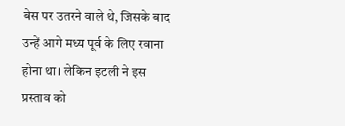बेस पर उतरने वाले थे, जिसके बाद उन्हें आगे मध्य पूर्व के लिए रवाना होना था। लेकिन इटली ने इस प्रस्ताव को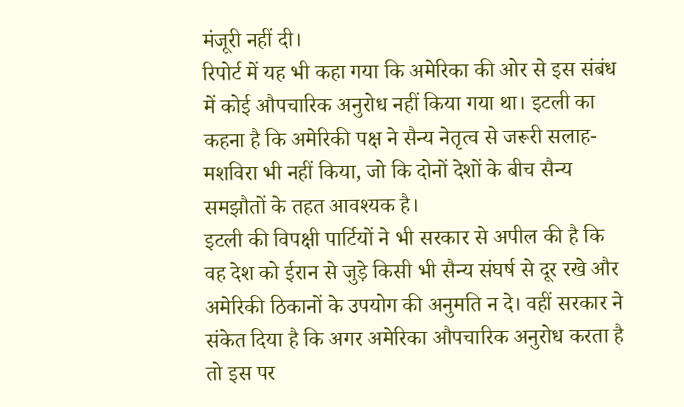मंजूरी नहीं दी।
रिपोर्ट में यह भी कहा गया कि अमेरिका की ओर से इस संबंध में कोई औपचारिक अनुरोध नहीं किया गया था। इटली का कहना है कि अमेरिकी पक्ष ने सैन्य नेतृत्व से जरूरी सलाह-मशविरा भी नहीं किया, जो कि दोनों देशों के बीच सैन्य समझौतों के तहत आवश्यक है।
इटली की विपक्षी पार्टियों ने भी सरकार से अपील की है कि वह देश को ईरान से जुड़े किसी भी सैन्य संघर्ष से दूर रखे और अमेरिकी ठिकानों के उपयोग की अनुमति न दे। वहीं सरकार ने संकेत दिया है कि अगर अमेरिका औपचारिक अनुरोध करता है तो इस पर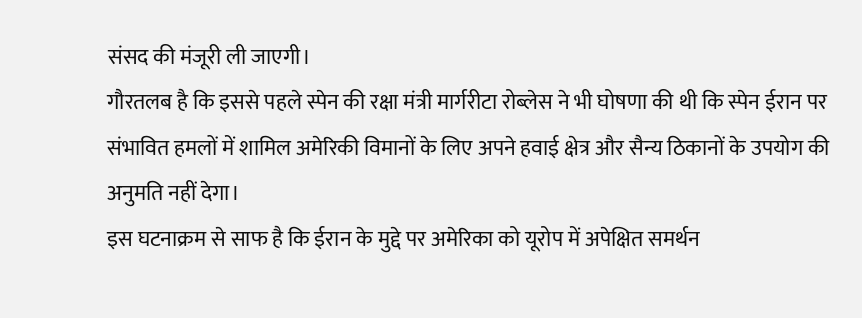संसद की मंजूरी ली जाएगी।
गौरतलब है कि इससे पहले स्पेन की रक्षा मंत्री मार्गरीटा रोब्लेस ने भी घोषणा की थी कि स्पेन ईरान पर संभावित हमलों में शामिल अमेरिकी विमानों के लिए अपने हवाई क्षेत्र और सैन्य ठिकानों के उपयोग की अनुमति नहीं देगा।
इस घटनाक्रम से साफ है कि ईरान के मुद्दे पर अमेरिका को यूरोप में अपेक्षित समर्थन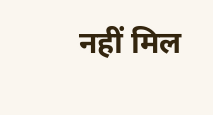नहीं मिल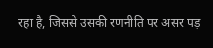रहा है, जिससे उसकी रणनीति पर असर पड़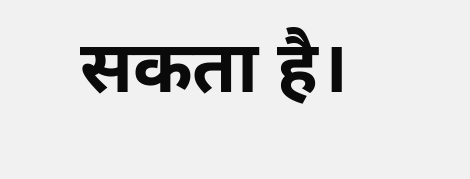सकता है।